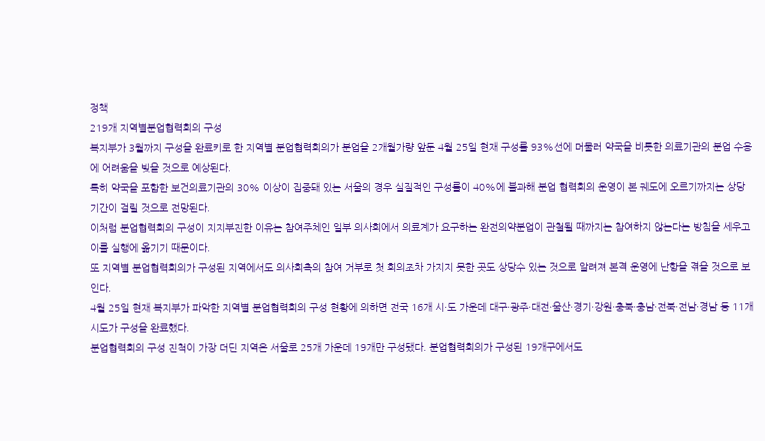정책
219개 지역별분업협력회의 구성
복지부가 3월까지 구성을 완료키로 한 지역별 분업협력회의가 분업을 2개월가량 앞둔 4월 25일 현재 구성률 93%선에 머물러 약국을 비롯한 의료기관의 분업 수용에 어려움을 빚을 것으로 예상된다.
특히 약국을 포함한 보건의료기관의 30% 이상이 집중돼 있는 서울의 경우 실질적인 구성률이 40%에 불과해 분업 협력회의 운영이 본 궤도에 오르기까지는 상당 기간이 걸릴 것으로 전망된다.
이처럼 분업협력회의 구성이 지지부진한 이유는 참여주체인 일부 의사회에서 의료계가 요구하는 완전의약분업이 관철될 때까지는 참여하지 않는다는 방침을 세우고 이를 실행에 옮기기 때문이다.
또 지역별 분업협력회의가 구성된 지역에서도 의사회측의 참여 거부로 첫 회의조차 가지지 못한 곳도 상당수 있는 것으로 알려져 본격 운영에 난항을 겪을 것으로 보인다.
4월 25일 현재 복지부가 파악한 지역별 분업협력회의 구성 현황에 의하면 전국 16개 시·도 가운데 대구·광주·대전·울산·경기·강원·충북·충남·전북·전남·경남 등 11개 시도가 구성을 완료했다.
분업협력회의 구성 진척이 가장 더딘 지역은 서울로 25개 가운데 19개만 구성됐다. 분업협력회의가 구성된 19개구에서도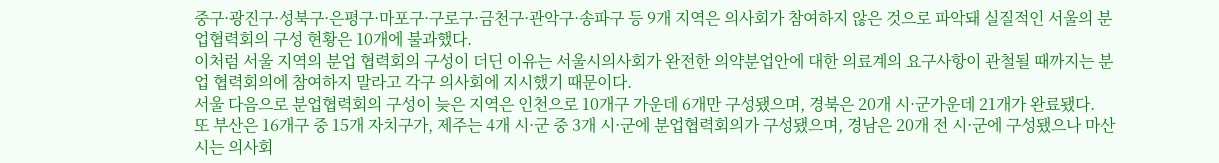중구·광진구·성북구·은평구·마포구·구로구·금천구·관악구·송파구 등 9개 지역은 의사회가 참여하지 않은 것으로 파악돼 실질적인 서울의 분업협력회의 구성 현황은 10개에 불과했다.
이처럼 서울 지역의 분업 협력회의 구성이 더딘 이유는 서울시의사회가 완전한 의약분업안에 대한 의료계의 요구사항이 관철될 때까지는 분업 협력회의에 참여하지 말라고 각구 의사회에 지시했기 때문이다.
서울 다음으로 분업협력회의 구성이 늦은 지역은 인천으로 10개구 가운데 6개만 구성됐으며, 경북은 20개 시·군가운데 21개가 완료됐다.
또 부산은 16개구 중 15개 자치구가, 제주는 4개 시·군 중 3개 시·군에 분업협력회의가 구성됐으며, 경남은 20개 전 시·군에 구성됐으나 마산시는 의사회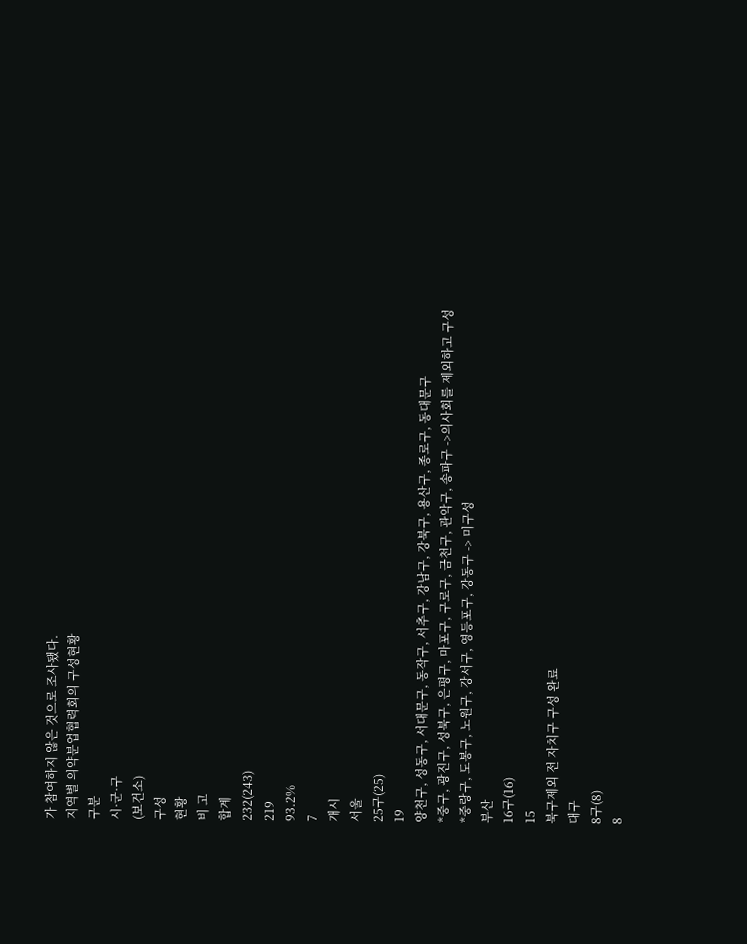가 참여하지 않은 것으로 조사됐다.
지역별 의약분업협력회의 구성현황
구분
시·군·구
(보건소)
구성
현황
비 고
합계
232(243)
219
93.2%
7
개시
서울
25구(25)
19
양천구, 성동구, 서대문구, 동작구, 서추구, 강남구, 강북구, 용산구, 종로구, 동대문구
*중구, 광진구, 성북구, 은평구, 마포구, 구로구, 금천구, 관악구, 송파구 ->의사회를 제외하고 구성
*중랑구, 도봉구, 노원구, 강서구, 영등포구, 강동구 -> 미구성
부산
16구(16)
15
북구제외 전 자치구 구성 완료
대구
8구(8)
8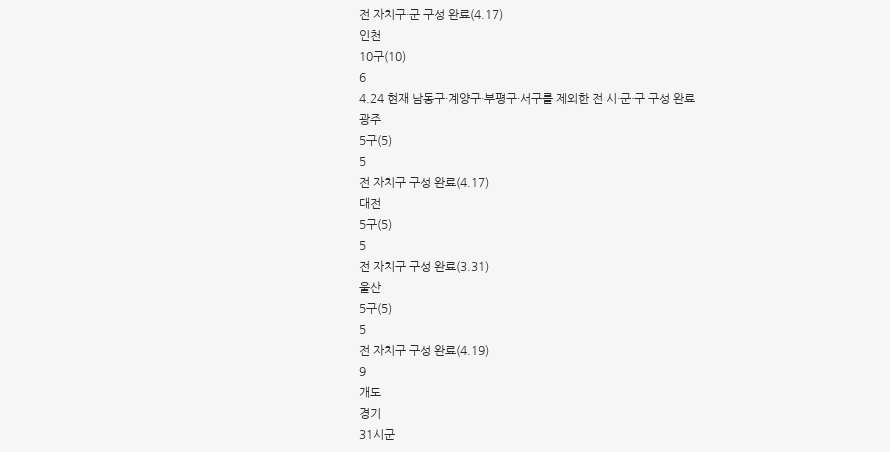전 자치구·군 구성 완료(4.17)
인천
10구(10)
6
4.24 현재 남동구·계양구·부평구·서구를 제외한 전 시·군·구 구성 완료
광주
5구(5)
5
전 자치구 구성 완료(4.17)
대전
5구(5)
5
전 자치구 구성 완료(3.31)
울산
5구(5)
5
전 자치구 구성 완료(4.19)
9
개도
경기
31시군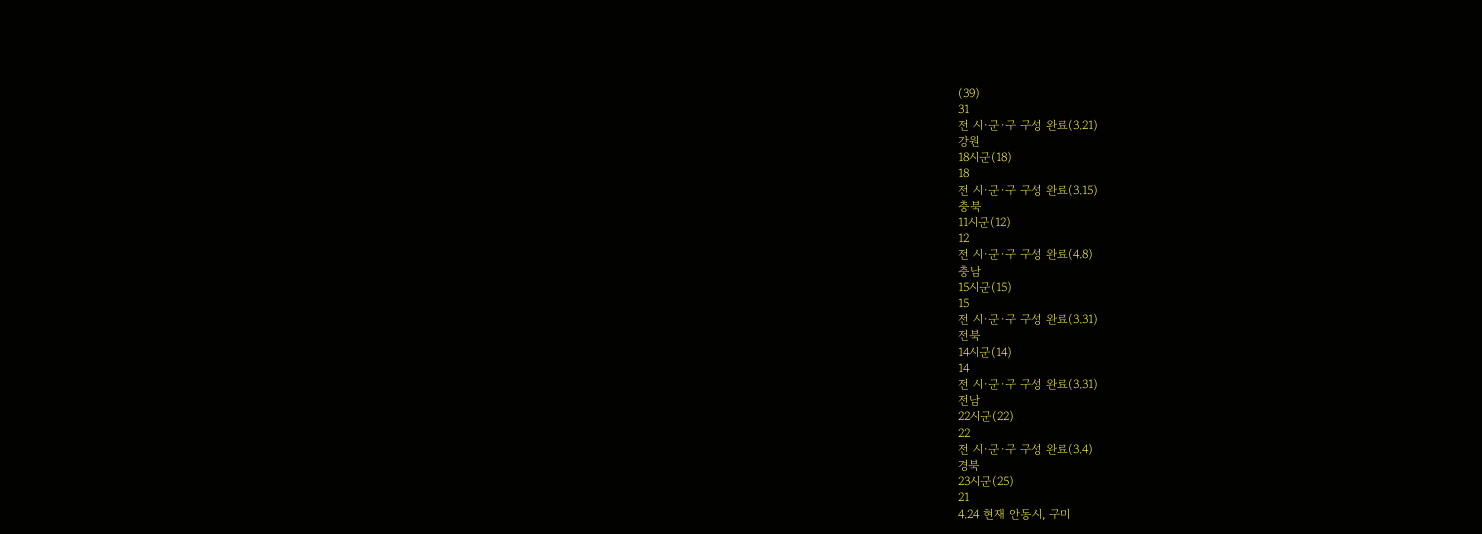(39)
31
전 시·군·구 구성 완료(3.21)
강원
18시군(18)
18
전 시·군·구 구성 완료(3.15)
충북
11시군(12)
12
전 시·군·구 구성 완료(4.8)
충남
15시군(15)
15
전 시·군·구 구성 완료(3.31)
전북
14시군(14)
14
전 시·군·구 구성 완료(3.31)
전남
22시군(22)
22
전 시·군·구 구성 완료(3.4)
경북
23시군(25)
21
4.24 현재 안동시, 구미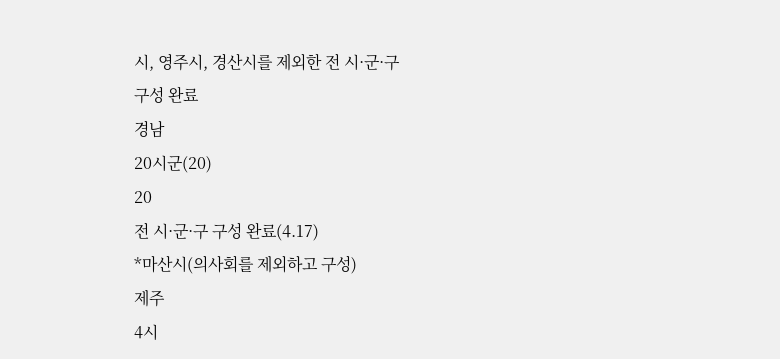시, 영주시, 경산시를 제외한 전 시·군·구
구성 완료
경남
20시군(20)
20
전 시·군·구 구성 완료(4.17)
*마산시(의사회를 제외하고 구성)
제주
4시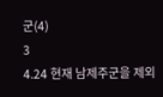군(4)
3
4.24 현재 남제주군을 제외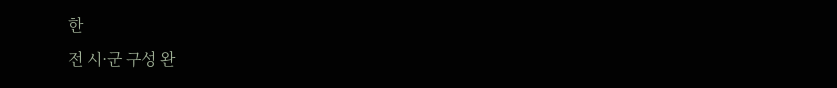한
전 시·군 구성 완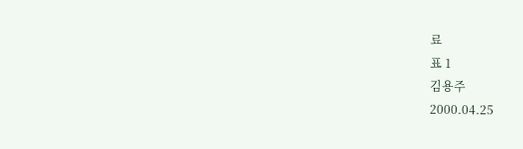료
표 1
김용주
2000.04.25